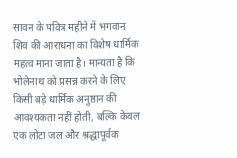सावन के पवित्र महीने में भगवान शिव की आराधना का विशेष धार्मिक महत्व माना जाता है। मान्यता है कि भोलेनाथ को प्रसन्न करने के लिए किसी बड़े धार्मिक अनुष्ठान की आवश्यकता नहीं होती, बल्कि केवल एक लोटा जल और श्रद्धापूर्वक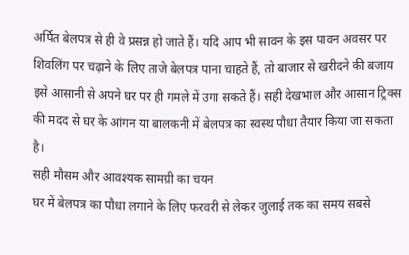अर्पित बेलपत्र से ही वे प्रसन्न हो जाते हैं। यदि आप भी सावन के इस पावन अवसर पर शिवलिंग पर चढ़ाने के लिए ताजे बेलपत्र पाना चाहते हैं, तो बाजार से खरीदने की बजाय इसे आसानी से अपने घर पर ही गमले में उगा सकते हैं। सही देखभाल और आसान ट्रिक्स की मदद से घर के आंगन या बालकनी में बेलपत्र का स्वस्थ पौधा तैयार किया जा सकता है।
सही मौसम और आवश्यक सामग्री का चयन
घर में बेलपत्र का पौधा लगाने के लिए फरवरी से लेकर जुलाई तक का समय सबसे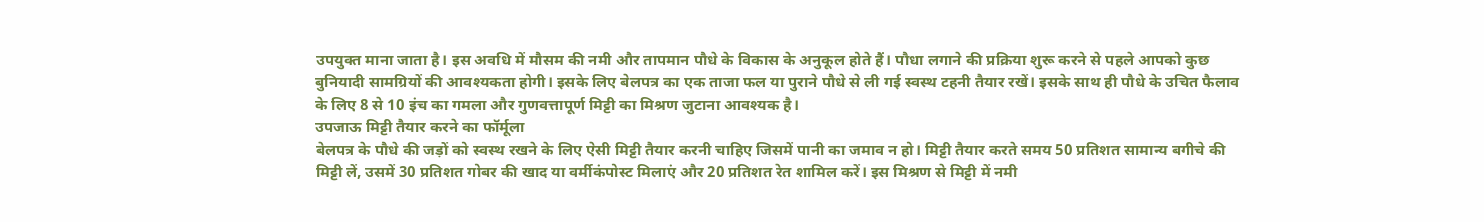उपयुक्त माना जाता है। इस अवधि में मौसम की नमी और तापमान पौधे के विकास के अनुकूल होते हैं। पौधा लगाने की प्रक्रिया शुरू करने से पहले आपको कुछ बुनियादी सामग्रियों की आवश्यकता होगी। इसके लिए बेलपत्र का एक ताजा फल या पुराने पौधे से ली गई स्वस्थ टहनी तैयार रखें। इसके साथ ही पौधे के उचित फैलाव के लिए 8 से 10 इंच का गमला और गुणवत्तापूर्ण मिट्टी का मिश्रण जुटाना आवश्यक है।
उपजाऊ मिट्टी तैयार करने का फॉर्मूला
बेलपत्र के पौधे की जड़ों को स्वस्थ रखने के लिए ऐसी मिट्टी तैयार करनी चाहिए जिसमें पानी का जमाव न हो। मिट्टी तैयार करते समय 50 प्रतिशत सामान्य बगीचे की मिट्टी लें, उसमें 30 प्रतिशत गोबर की खाद या वर्मीकंपोस्ट मिलाएं और 20 प्रतिशत रेत शामिल करें। इस मिश्रण से मिट्टी में नमी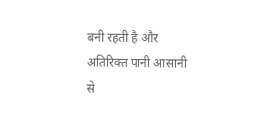बनी रहती है और अतिरिक्त पानी आसानी से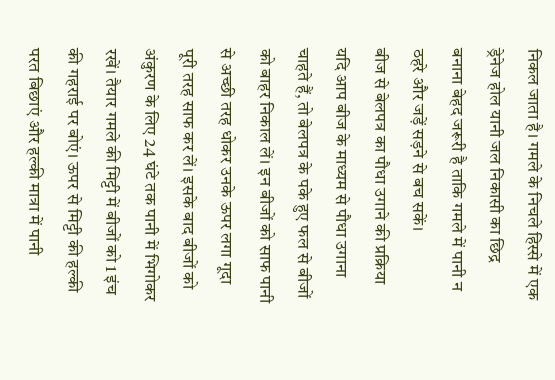निकल जाता है। गमले के निचले हिस्से में एक ड्रेनेज होल यानी जल निकासी का छिद्र बनाना बेहद जरूरी है ताकि गमले में पानी न ठहरे और जड़ें सड़ने से बच सकें।
बीज से बेलपत्र का पौधा उगाने की प्रक्रिया
यदि आप बीज के माध्यम से पौधा उगाना चाहते हैं, तो बेलपत्र के पके हुए फल से बीजों को बाहर निकाल लें। इन बीजों को साफ पानी से अच्छी तरह धोकर उनके ऊपर लगा गूदा पूरी तरह साफ कर लें। इसके बाद बीजों को अंकुरण के लिए 24 घंटे तक पानी में भिगोकर रखें। तैयार गमले की मिट्टी में बीजों को 1 इंच की गहराई पर बोएं। ऊपर से मिट्टी की हल्की परत बिछाएं और हल्की मात्रा में पानी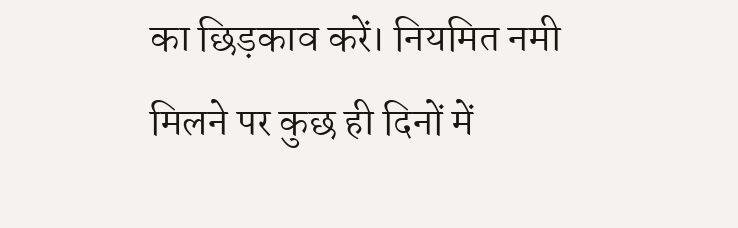का छिड़काव करें। नियमित नमी मिलने पर कुछ ही दिनों में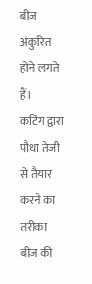बीज अंकुरित होने लगते हैं।
कटिंग द्वारा पौधा तेजी से तैयार करने का तरीका
बीज की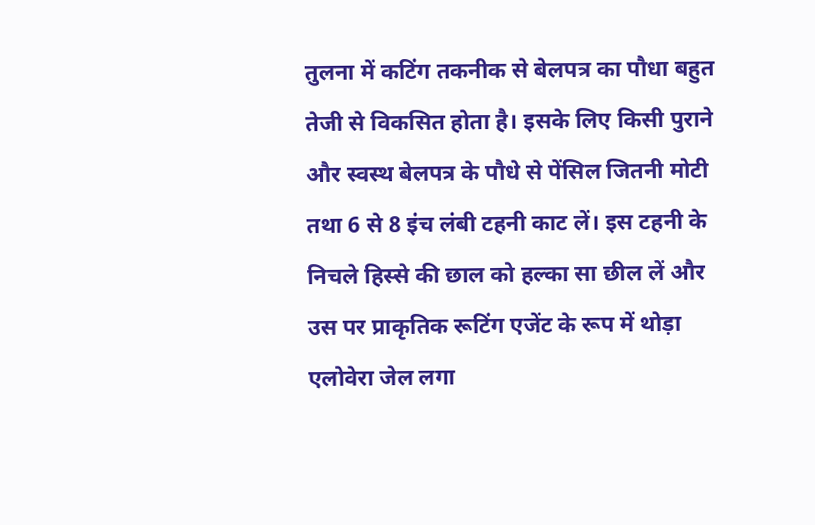तुलना में कटिंग तकनीक से बेलपत्र का पौधा बहुत तेजी से विकसित होता है। इसके लिए किसी पुराने और स्वस्थ बेलपत्र के पौधे से पेंसिल जितनी मोटी तथा 6 से 8 इंच लंबी टहनी काट लें। इस टहनी के निचले हिस्से की छाल को हल्का सा छील लें और उस पर प्राकृतिक रूटिंग एजेंट के रूप में थोड़ा एलोवेरा जेल लगा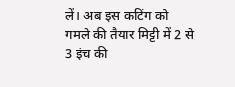लें। अब इस कटिंग को गमले की तैयार मिट्टी में 2 से 3 इंच की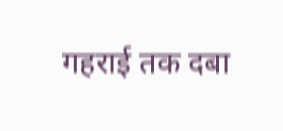गहराई तक दबा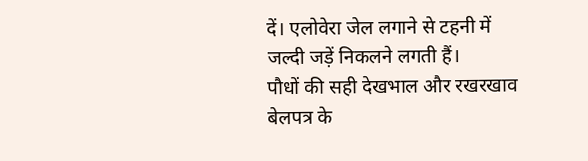दें। एलोवेरा जेल लगाने से टहनी में जल्दी जड़ें निकलने लगती हैं।
पौधों की सही देखभाल और रखरखाव
बेलपत्र के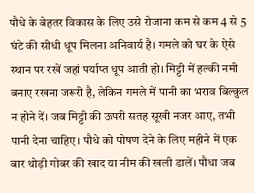पौधे के बेहतर विकास के लिए उसे रोजाना कम से कम 4 से 5 घंटे की सीधी धूप मिलना अनिवार्य है। गमले को घर के ऐसे स्थान पर रखें जहां पर्याप्त धूप आती हो। मिट्टी में हल्की नमी बनाए रखना जरूरी है, लेकिन गमले में पानी का भराव बिल्कुल न होने दें। जब मिट्टी की ऊपरी सतह सूखी नजर आए, तभी पानी देना चाहिए। पौधे को पोषण देने के लिए महीने में एक बार थोड़ी गोबर की खाद या नीम की खली डालें। पौधा जब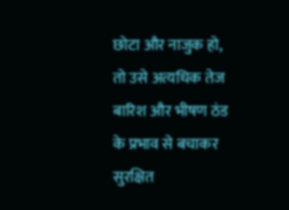छोटा और नाजुक हो, तो उसे अत्यधिक तेज बारिश और भीषण ठंड के प्रभाव से बचाकर सुरक्षित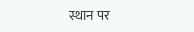स्थान पर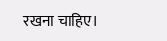रखना चाहिए।